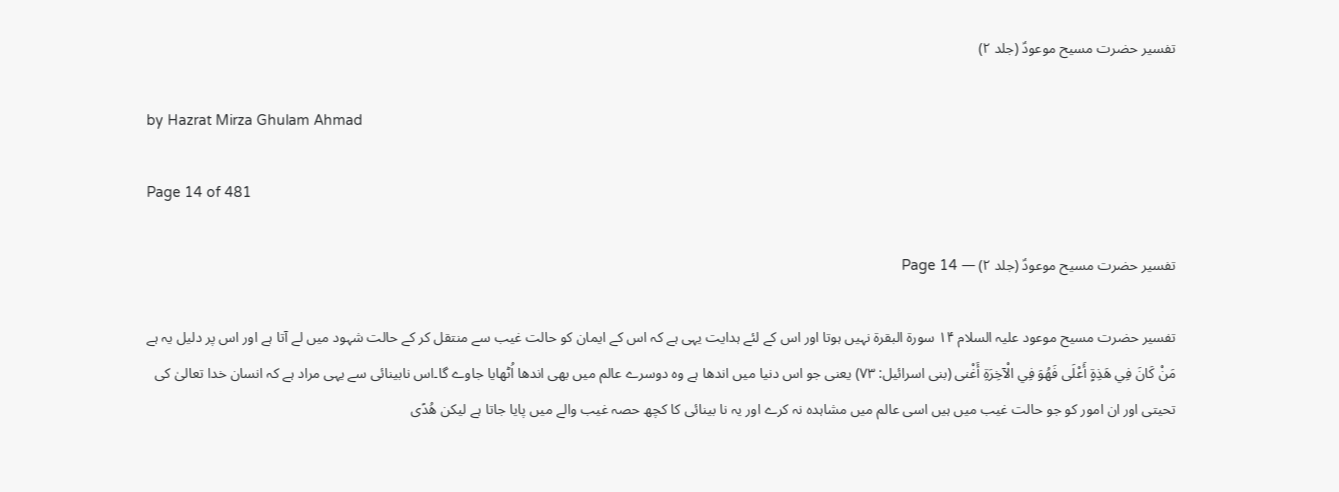تفسیر حضرت مسیح موعودؑ (جلد ۲)

by Hazrat Mirza Ghulam Ahmad

Page 14 of 481

تفسیر حضرت مسیح موعودؑ (جلد ۲) — Page 14

تفسیر حضرت مسیح موعود علیہ السلام ۱۴ سورة البقرة نہیں ہوتا اور اس کے لئے ہدایت یہی ہے کہ اس کے ایمان کو حالت غیب سے منتقل کر کے حالت شہود میں لے آتا ہے اور اس پر دلیل یہ ہے مَنْ كَانَ فِي هَذِةٍ أَعْلَى فَهُوَ فِي الْآخِرَةِ أَغْنى (بنی اسرائیل: ۷۳) یعنی جو اس دنیا میں اندھا ہے وہ دوسرے عالم میں بھی اندھا اُٹھایا جاوے گا۔اس نابینائی سے یہی مراد ہے کہ انسان خدا تعالیٰ کی تحیتی اور ان امور کو جو حالت غیب میں ہیں اسی عالم میں مشاہدہ نہ کرے اور یہ نا بینائی کا کچھ حصہ غیب والے میں پایا جاتا ہے لیکن هُدًى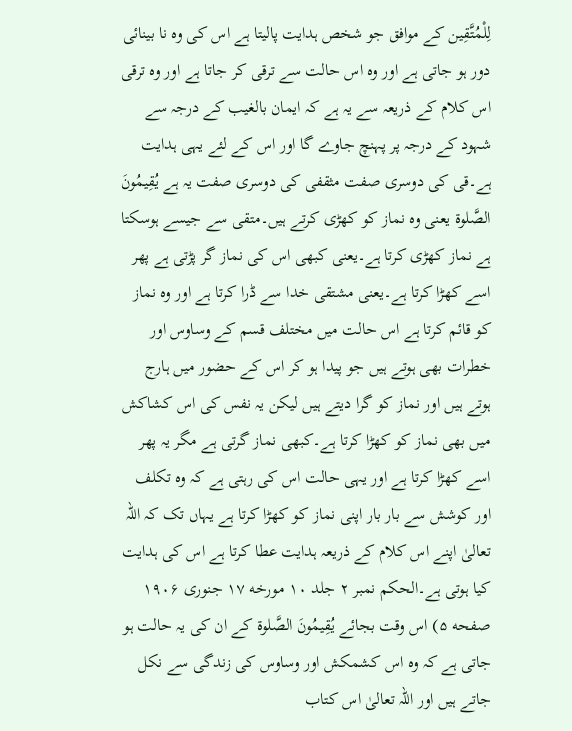لِلْمُتَّقِین کے موافق جو شخص ہدایت پالیتا ہے اس کی وہ نا بینائی دور ہو جاتی ہے اور وہ اس حالت سے ترقی کر جاتا ہے اور وہ ترقی اس کلام کے ذریعہ سے یہ ہے کہ ایمان بالغیب کے درجہ سے شہود کے درجہ پر پہنچ جاوے گا اور اس کے لئے یہی ہدایت ہے۔قی کی دوسری صفت مثقفی کی دوسری صفت یہ ہے يُقِيمُونَ الصَّلوة یعنی وہ نماز کو کھڑی کرتے ہیں۔متقی سے جیسے ہوسکتا ہے نماز کھڑی کرتا ہے۔یعنی کبھی اس کی نماز گر پڑتی ہے پھر اسے کھڑا کرتا ہے۔یعنی مشتقی خدا سے ڈرا کرتا ہے اور وہ نماز کو قائم کرتا ہے اس حالت میں مختلف قسم کے وساوس اور خطرات بھی ہوتے ہیں جو پیدا ہو کر اس کے حضور میں ہارج ہوتے ہیں اور نماز کو گرا دیتے ہیں لیکن یہ نفس کی اس کشاکش میں بھی نماز کو کھڑا کرتا ہے۔کبھی نماز گرتی ہے مگر یہ پھر اسے کھڑا کرتا ہے اور یہی حالت اس کی رہتی ہے کہ وہ تکلف اور کوشش سے بار بار اپنی نماز کو کھڑا کرتا ہے یہاں تک کہ اللہ تعالیٰ اپنے اس کلام کے ذریعہ ہدایت عطا کرتا ہے اس کی ہدایت کیا ہوتی ہے۔الحکم نمبر ۲ جلد ۱۰ مورخه ۱۷ جنوری ۱۹۰۶ صفحه ۵) اس وقت بجائے يُقِيمُونَ الصَّلوة کے ان کی یہ حالت ہو جاتی ہے کہ وہ اس کشمکش اور وساوس کی زندگی سے نکل جاتے ہیں اور اللہ تعالیٰ اس کتاب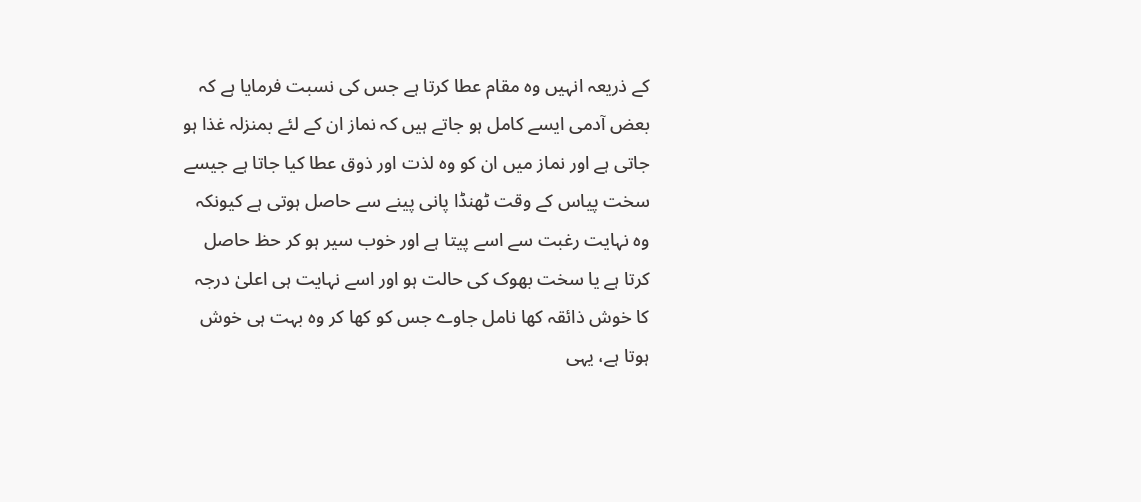کے ذریعہ انہیں وہ مقام عطا کرتا ہے جس کی نسبت فرمایا ہے کہ بعض آدمی ایسے کامل ہو جاتے ہیں کہ نماز ان کے لئے بمنزلہ غذا ہو جاتی ہے اور نماز میں ان کو وہ لذت اور ذوق عطا کیا جاتا ہے جیسے سخت پیاس کے وقت ٹھنڈا پانی پینے سے حاصل ہوتی ہے کیونکہ وہ نہایت رغبت سے اسے پیتا ہے اور خوب سیر ہو کر حظ حاصل کرتا ہے یا سخت بھوک کی حالت ہو اور اسے نہایت ہی اعلیٰ درجہ کا خوش ذائقہ کھا نامل جاوے جس کو کھا کر وہ بہت ہی خوش ہوتا ہے، یہی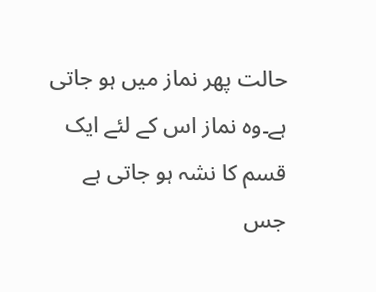حالت پھر نماز میں ہو جاتی ہے۔وہ نماز اس کے لئے ایک قسم کا نشہ ہو جاتی ہے جس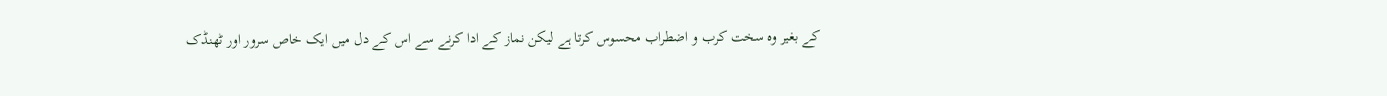کے بغیر وہ سخت کرب و اضطراب محسوس کرتا ہے لیکن نماز کے ادا کرنے سے اس کے دل میں ایک خاص سرور اور ٹھنڈک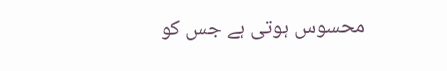محسوس ہوتی ہے جس کو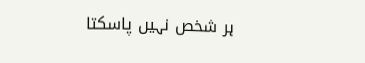ہر شخص نہیں پاسکتا